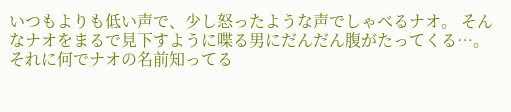いつもよりも低い声で、少し怒ったような声でしゃべるナオ。 そんなナオをまるで見下すように喋る男にだんだん腹がたってくる…。 それに何でナオの名前知ってる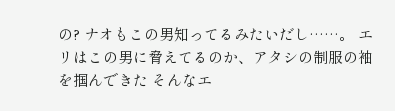の? ナオもこの男知ってるみたいだし……。 エリはこの男に脅えてるのか、アタシの制服の袖を掴んできた そんなエ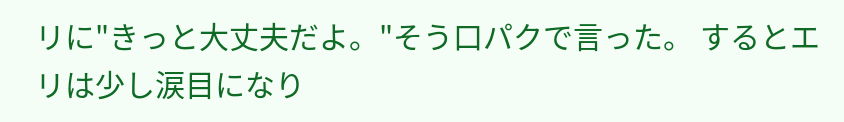リに"きっと大丈夫だよ。"そう口パクで言った。 するとエリは少し涙目になり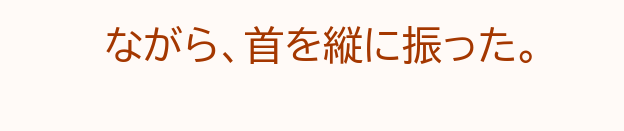ながら、首を縦に振った。